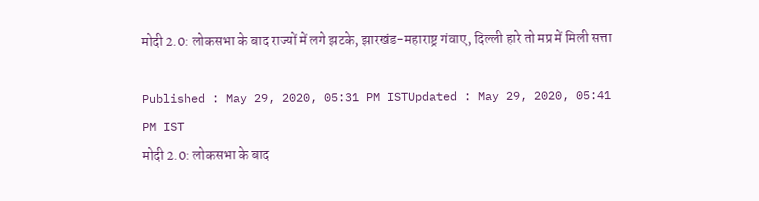मोदी 2.0: लोकसभा के बाद राज्यों में लगे झटके, झारखंड-महाराष्ट्र गंवाए, दिल्ली हारे तो मप्र में मिली सत्ता

Published : May 29, 2020, 05:31 PM ISTUpdated : May 29, 2020, 05:41 PM IST
मोदी 2.0: लोकसभा के बाद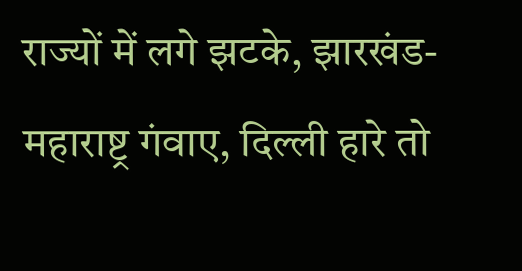राज्यों में लगे झटके, झारखंड-महाराष्ट्र गंवाए, दिल्ली हारे तो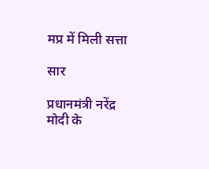मप्र में मिली सत्ता

सार

प्रधानमंत्री नरेंद्र मोदी के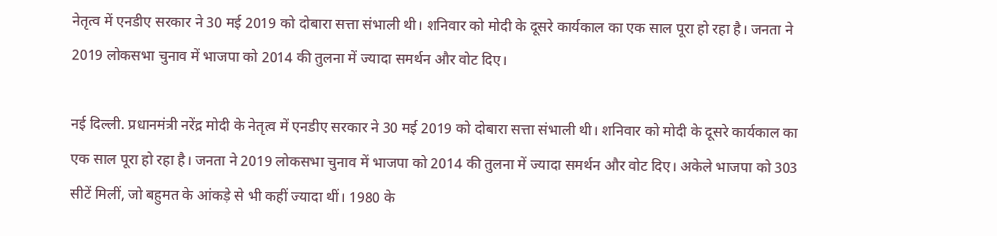नेतृत्व में एनडीए सरकार ने 30 मई 2019 को दोबारा सत्ता संभाली थी। शनिवार को मोदी के दूसरे कार्यकाल का एक साल पूरा हो रहा है। जनता ने 2019 लोकसभा चुनाव में भाजपा को 2014 की तुलना में ज्यादा समर्थन और वोट दिए।

नई दिल्ली. प्रधानमंत्री नरेंद्र मोदी के नेतृत्व में एनडीए सरकार ने 30 मई 2019 को दोबारा सत्ता संभाली थी। शनिवार को मोदी के दूसरे कार्यकाल का एक साल पूरा हो रहा है। जनता ने 2019 लोकसभा चुनाव में भाजपा को 2014 की तुलना में ज्यादा समर्थन और वोट दिए। अकेले भाजपा को 303 सीटें मिलीं, जो बहुमत के आंकड़े से भी कहीं ज्यादा थीं। 1980 के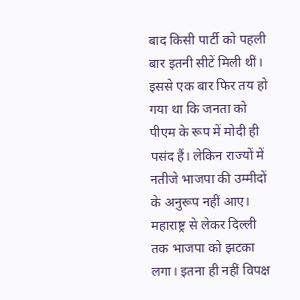बाद किसी पार्टी को पहली बार इतनी सीटें मिली थीं। इससे एक बार फिर तय हो गया था कि जनता को पीएम के रूप में मोदी ही पसंद हैं। लेकिन राज्यों में नतीजे भाजपा की उम्मीदों के अनुरूप नहीं आए। महाराष्ट्र से लेकर दिल्ली तक भाजपा को झटका लगा। इतना ही नहीं विपक्ष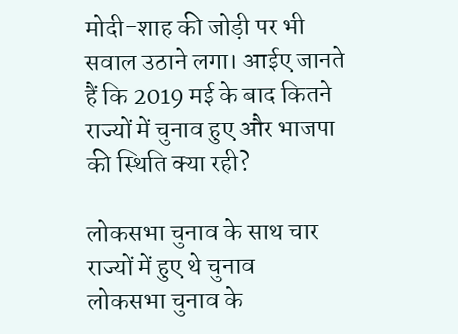मोदी-शाह की जोड़ी पर भी सवाल उठाने लगा। आईए जानते हैं कि 2019 मई के बाद कितने राज्यों में चुनाव हुए और भाजपा की स्थिति क्या रही?

लोकसभा चुनाव के साथ चार राज्यों में हुए थे चुनाव
लोकसभा चुनाव के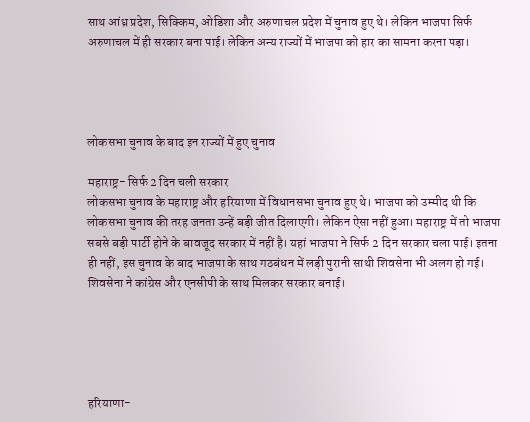साथ आंध्र प्रदेश, सिक्किम, ओडिशा और अरुणाचल प्रदेश में चुनाव हुए थे। लेकिन भाजपा सिर्फ अरुणाचल में ही सरकार बना पाई। लेकिन अन्य राज्यों में भाजपा को हार का सामना करना पड़ा।




लोकसभा चुनाव के बाद इन राज्यों में हुए चुनाव

महाराष्ट्र- सिर्फ 2 दिन चली सरकार
लोकसभा चुनाव के महाराष्ट्र और हरियाणा में विधानसभा चुनाव हुए थे। भाजपा को उम्मीद थी कि लोकसभा चुनाव की तरह जनता उन्हें बड़ी जीत दिलाएगी। लेकिन ऐसा नहीं हुआ। महाराष्ट्र में तो भाजपा सबसे बड़ी पार्टी होने के बावजूद सरकार में नहीं है। यहां भाजपा ने सिर्फ 2 दिन सरकार चला पाई। इतना ही नहीं, इस चुनाव के बाद भाजपा के साथ गठबंधन में लड़ी पुरानी साथी शिवसेना भी अलग हो गई। शिवसेना ने कांग्रेस और एनसीपी के साथ मिलकर सरकार बनाई।





हरियाणा-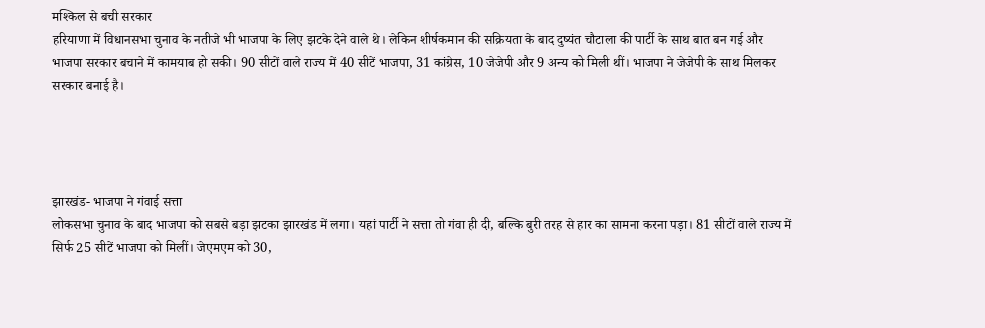मश्किल से बची सरकार
हरियाणा में विधानसभा चुनाव के नतीजे भी भाजपा के लिए झटके देने वाले थे। लेकिन शीर्षकमान की सक्रियता के बाद दुष्यंत चौटाला की पार्टी के साथ बात बन गई और भाजपा सरकार बचाने में कामयाब हो सकी। 90 सीटों वाले राज्य में 40 सीटें भाजपा, 31 कांग्रेस, 10 जेजेपी और 9 अन्य को मिली थीं। भाजपा ने जेजेपी के साथ मिलकर सरकार बनाई है।




झारखंड- भाजपा ने गंवाई सत्ता
लोकसभा चुनाव के बाद भाजपा को सबसे बड़ा झटका झारखंड में लगा। यहां पार्टी ने सत्ता तो गंवा ही दी, बल्कि बुरी तरह से हार का सामना करना पड़ा। 81 सीटों वाले राज्य में सिर्फ 25 सीटें भाजपा को मिलीं। जेएमएम को 30,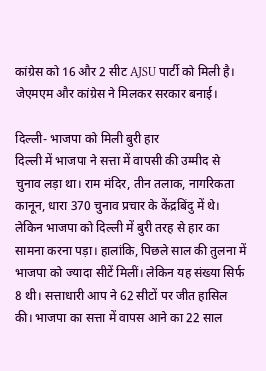कांग्रेस को 16 और 2 सीट AJSU पार्टी को मिली है। जेएमएम और कांग्रेस ने मिलकर सरकार बनाई।

दिल्ली- भाजपा को मिली बुरी हार
दिल्ली में भाजपा ने सत्ता में वापसी की उम्मीद से चुनाव लड़ा था। राम मंदिर, तीन तलाक, नागरिकता कानून, धारा 370 चुनाव प्रचार के केंद्रबिंदु में थे। लेकिन भाजपा को दिल्ली में बुरी तरह से हार का सामना करना पड़ा। हालांकि, पिछले साल की तुलना में भाजपा को ज्यादा सीटें मिलीं। लेकिन यह संख्या सिर्फ 8 थी। सत्ताधारी आप ने 62 सीटों पर जीत हासिल की। भाजपा का सत्ता में वापस आने का 22 साल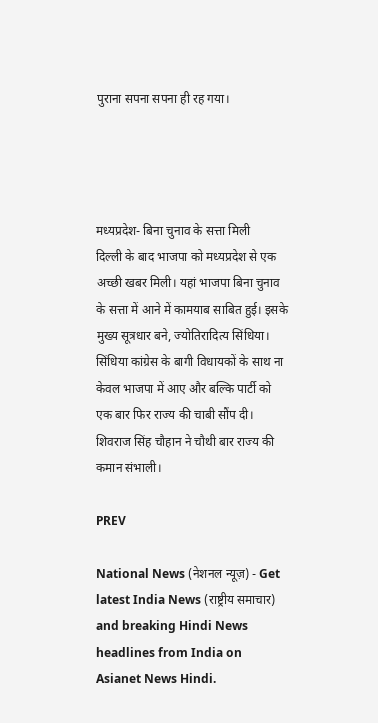पुराना सपना सपना ही रह गया।




मध्यप्रदेश- बिना चुनाव के सत्ता मिली
दिल्ली के बाद भाजपा को मध्यप्रदेश से एक अच्छी खबर मिली। यहां भाजपा बिना चुनाव के सत्ता में आने में कामयाब साबित हुई। इसके मुख्य सूत्रधार बने, ज्योतिरादित्य सिंधिया। सिंधिया कांग्रेस के बागी विधायकों के साथ ना केवल भाजपा में आए और बल्कि पार्टी को एक बार फिर राज्य की चाबी सौंप दी। शिवराज सिंह चौहान ने चौथी बार राज्य की कमान संभाली।

PREV

National News (नेशनल न्यूज़) - Get latest India News (राष्ट्रीय समाचार) and breaking Hindi News headlines from India on Asianet News Hindi.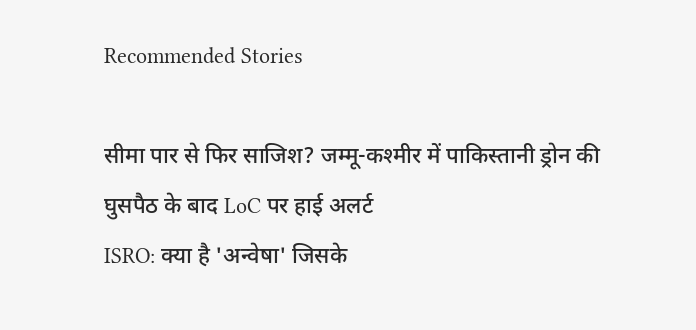Recommended Stories

सीमा पार से फिर साजिश? जम्मू-कश्मीर में पाकिस्तानी ड्रोन की घुसपैठ के बाद LoC पर हाई अलर्ट
ISRO: क्या है 'अन्वेषा' जिसके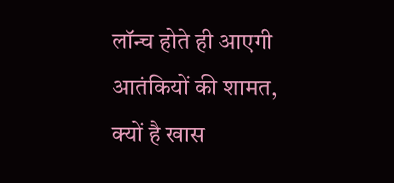लॉन्च होते ही आएगी आतंकियों की शामत, क्यों है खास